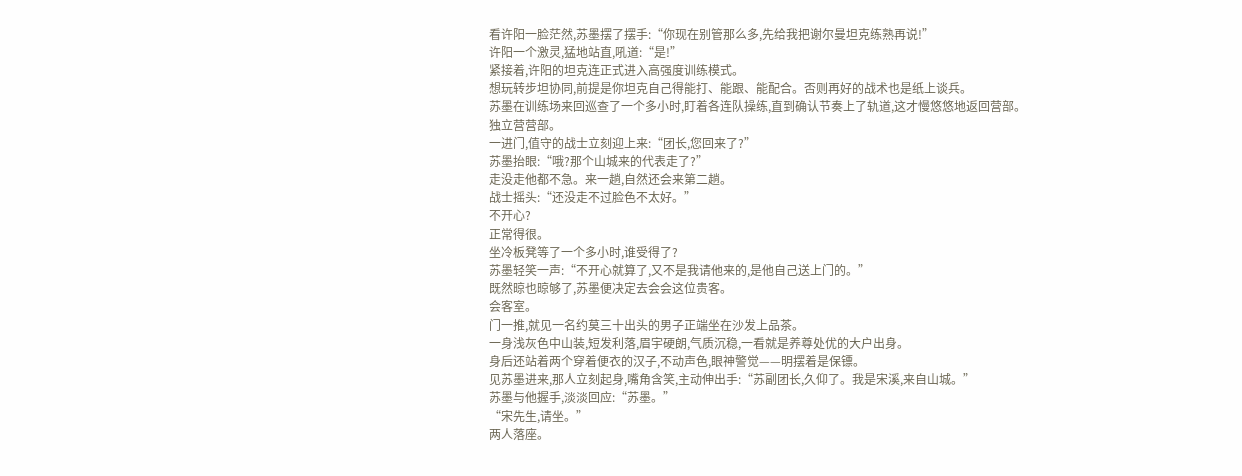看许阳一脸茫然,苏墨摆了摆手:“你现在别管那么多,先给我把谢尔曼坦克练熟再说!”
许阳一个激灵,猛地站直,吼道:“是!”
紧接着,许阳的坦克连正式进入高强度训练模式。
想玩转步坦协同,前提是你坦克自己得能打、能跟、能配合。否则再好的战术也是纸上谈兵。
苏墨在训练场来回巡查了一个多小时,盯着各连队操练,直到确认节奏上了轨道,这才慢悠悠地返回营部。
独立营营部。
一进门,值守的战士立刻迎上来:“团长,您回来了?”
苏墨抬眼:“哦?那个山城来的代表走了?”
走没走他都不急。来一趟,自然还会来第二趟。
战士摇头:“还没走不过脸色不太好。”
不开心?
正常得很。
坐冷板凳等了一个多小时,谁受得了?
苏墨轻笑一声:“不开心就算了,又不是我请他来的,是他自己送上门的。”
既然晾也晾够了,苏墨便决定去会会这位贵客。
会客室。
门一推,就见一名约莫三十出头的男子正端坐在沙发上品茶。
一身浅灰色中山装,短发利落,眉宇硬朗,气质沉稳,一看就是养尊处优的大户出身。
身后还站着两个穿着便衣的汉子,不动声色,眼神警觉——明摆着是保镖。
见苏墨进来,那人立刻起身,嘴角含笑,主动伸出手:“苏副团长,久仰了。我是宋溪,来自山城。”
苏墨与他握手,淡淡回应:“苏墨。”
“宋先生,请坐。”
两人落座。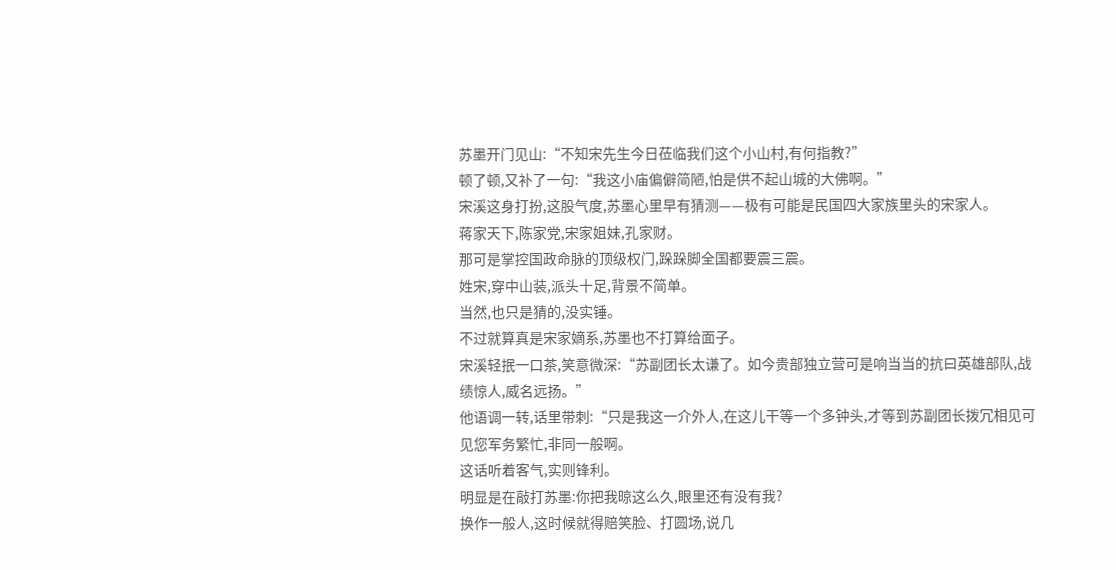苏墨开门见山:“不知宋先生今日莅临我们这个小山村,有何指教?”
顿了顿,又补了一句:“我这小庙偏僻简陋,怕是供不起山城的大佛啊。”
宋溪这身打扮,这股气度,苏墨心里早有猜测——极有可能是民国四大家族里头的宋家人。
蒋家天下,陈家党,宋家姐妹,孔家财。
那可是掌控国政命脉的顶级权门,跺跺脚全国都要震三震。
姓宋,穿中山装,派头十足,背景不简单。
当然,也只是猜的,没实锤。
不过就算真是宋家嫡系,苏墨也不打算给面子。
宋溪轻抿一口茶,笑意微深:“苏副团长太谦了。如今贵部独立营可是响当当的抗曰英雄部队,战绩惊人,威名远扬。”
他语调一转,话里带刺:“只是我这一介外人,在这儿干等一个多钟头,才等到苏副团长拨冗相见可见您军务繁忙,非同一般啊。
这话听着客气,实则锋利。
明显是在敲打苏墨:你把我晾这么久,眼里还有没有我?
换作一般人,这时候就得赔笑脸、打圆场,说几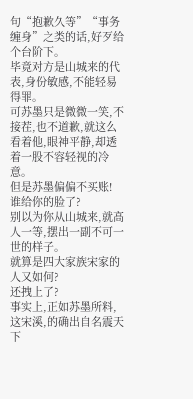句“抱歉久等”“事务缠身”之类的话,好歹给个台阶下。
毕竟对方是山城来的代表,身份敏感,不能轻易得罪。
可苏墨只是微微一笑,不接茬,也不道歉,就这么看着他,眼神平静,却透着一股不容轻视的冷意。
但是苏墨偏偏不买账!
谁给你的脸了?
别以为你从山城来,就高人一等,摆出一副不可一世的样子。
就算是四大家族宋家的人又如何?
还拽上了?
事实上,正如苏墨所料,这宋溪,的确出自名震天下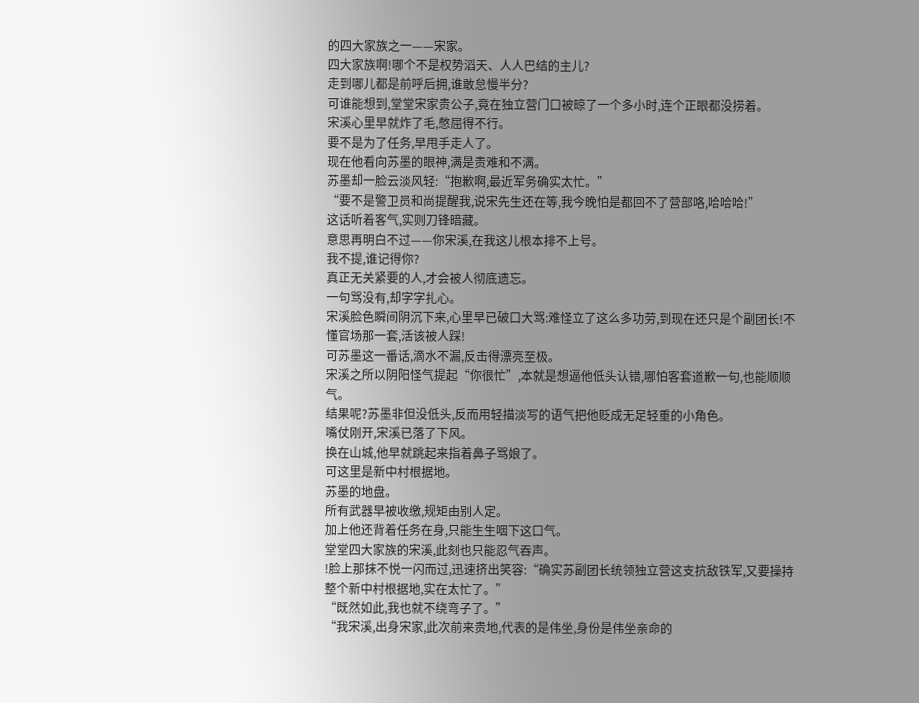的四大家族之一——宋家。
四大家族啊!哪个不是权势滔天、人人巴结的主儿?
走到哪儿都是前呼后拥,谁敢怠慢半分?
可谁能想到,堂堂宋家贵公子,竟在独立营门口被晾了一个多小时,连个正眼都没捞着。
宋溪心里早就炸了毛,憋屈得不行。
要不是为了任务,早甩手走人了。
现在他看向苏墨的眼神,满是责难和不满。
苏墨却一脸云淡风轻:“抱歉啊,最近军务确实太忙。”
“要不是警卫员和尚提醒我,说宋先生还在等,我今晚怕是都回不了营部咯,哈哈哈!”
这话听着客气,实则刀锋暗藏。
意思再明白不过——你宋溪,在我这儿根本排不上号。
我不提,谁记得你?
真正无关紧要的人,才会被人彻底遗忘。
一句骂没有,却字字扎心。
宋溪脸色瞬间阴沉下来,心里早已破口大骂:难怪立了这么多功劳,到现在还只是个副团长!不懂官场那一套,活该被人踩!
可苏墨这一番话,滴水不漏,反击得漂亮至极。
宋溪之所以阴阳怪气提起“你很忙”,本就是想逼他低头认错,哪怕客套道歉一句,也能顺顺气。
结果呢?苏墨非但没低头,反而用轻描淡写的语气把他贬成无足轻重的小角色。
嘴仗刚开,宋溪已落了下风。
换在山城,他早就跳起来指着鼻子骂娘了。
可这里是新中村根据地。
苏墨的地盘。
所有武器早被收缴,规矩由别人定。
加上他还背着任务在身,只能生生咽下这口气。
堂堂四大家族的宋溪,此刻也只能忍气吞声。
!脸上那抹不悦一闪而过,迅速挤出笑容:“确实苏副团长统领独立营这支抗敌铁军,又要操持整个新中村根据地,实在太忙了。”
“既然如此,我也就不绕弯子了。”
“我宋溪,出身宋家,此次前来贵地,代表的是伟坐,身份是伟坐亲命的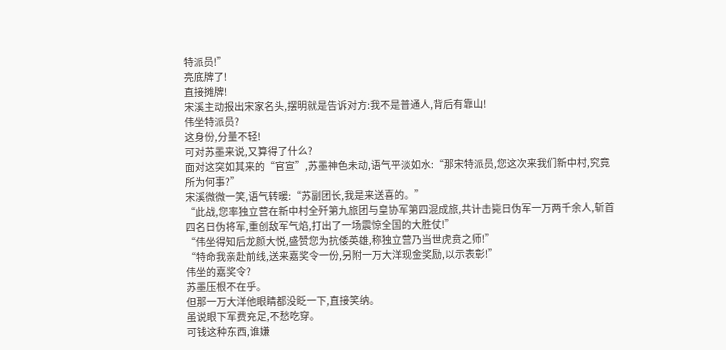特派员!”
亮底牌了!
直接摊牌!
宋溪主动报出宋家名头,摆明就是告诉对方:我不是普通人,背后有靠山!
伟坐特派员?
这身份,分量不轻!
可对苏墨来说,又算得了什么?
面对这突如其来的“官宣”,苏墨神色未动,语气平淡如水:“那宋特派员,您这次来我们新中村,究竟所为何事?”
宋溪微微一笑,语气转暖:“苏副团长,我是来送喜的。”
“此战,您率独立营在新中村全歼第九旅团与皇协军第四混成旅,共计击毙日伪军一万两千余人,斩首四名日伪将军,重创敌军气焰,打出了一场震惊全国的大胜仗!”
“伟坐得知后龙颜大悦,盛赞您为抗倭英雄,称独立营乃当世虎贲之师!”
“特命我亲赴前线,送来嘉奖令一份,另附一万大洋现金奖励,以示表彰!”
伟坐的嘉奖令?
苏墨压根不在乎。
但那一万大洋他眼睛都没眨一下,直接笑纳。
虽说眼下军费充足,不愁吃穿。
可钱这种东西,谁嫌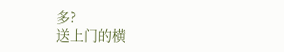多?
送上门的横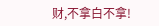财,不拿白不拿!